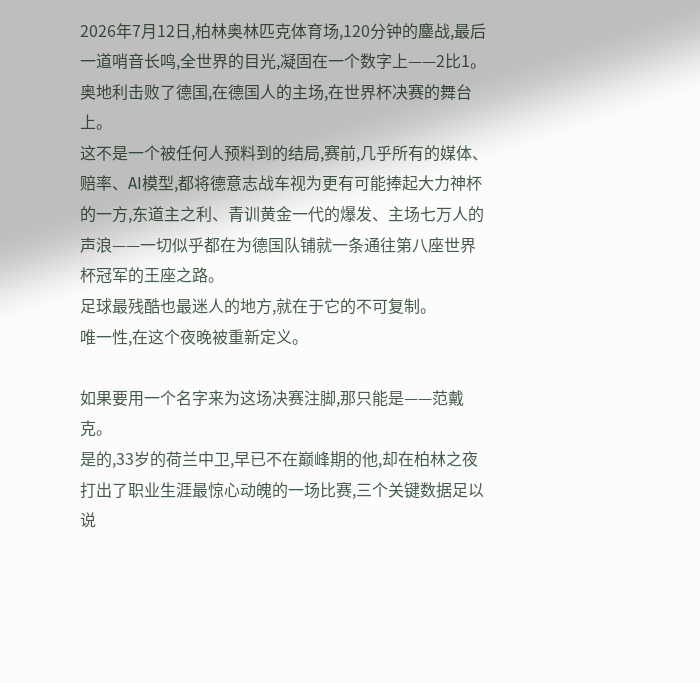2026年7月12日,柏林奥林匹克体育场,120分钟的鏖战,最后一道哨音长鸣,全世界的目光,凝固在一个数字上——2比1。
奥地利击败了德国,在德国人的主场,在世界杯决赛的舞台上。
这不是一个被任何人预料到的结局,赛前,几乎所有的媒体、赔率、AI模型,都将德意志战车视为更有可能捧起大力神杯的一方,东道主之利、青训黄金一代的爆发、主场七万人的声浪——一切似乎都在为德国队铺就一条通往第八座世界杯冠军的王座之路。
足球最残酷也最迷人的地方,就在于它的不可复制。
唯一性,在这个夜晚被重新定义。

如果要用一个名字来为这场决赛注脚,那只能是——范戴克。
是的,33岁的荷兰中卫,早已不在巅峰期的他,却在柏林之夜打出了职业生涯最惊心动魄的一场比赛,三个关键数据足以说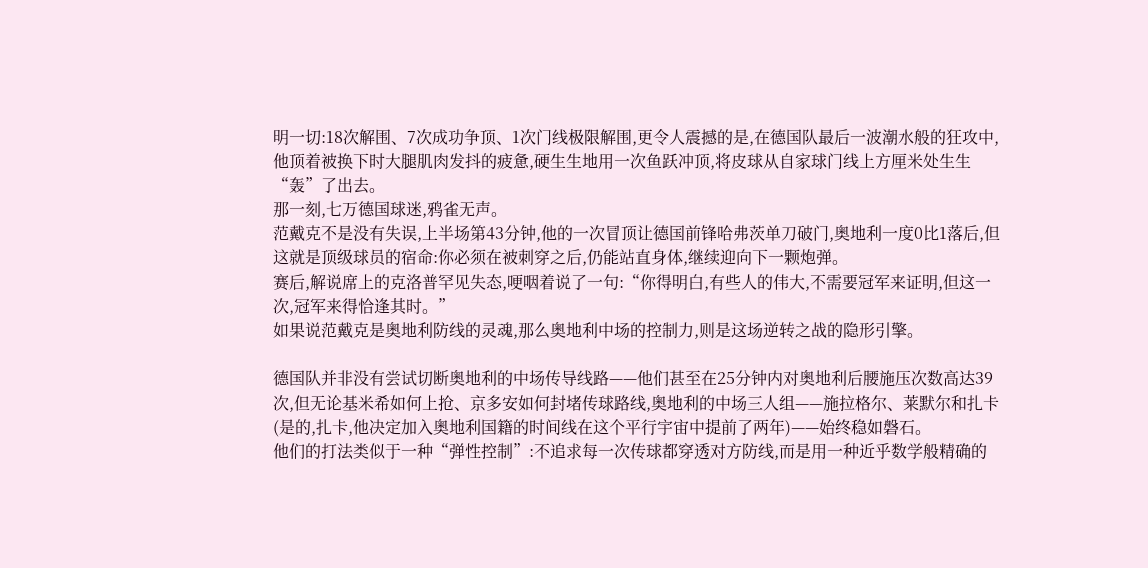明一切:18次解围、7次成功争顶、1次门线极限解围,更令人震撼的是,在德国队最后一波潮水般的狂攻中,他顶着被换下时大腿肌肉发抖的疲惫,硬生生地用一次鱼跃冲顶,将皮球从自家球门线上方厘米处生生“轰”了出去。
那一刻,七万德国球迷,鸦雀无声。
范戴克不是没有失误,上半场第43分钟,他的一次冒顶让德国前锋哈弗茨单刀破门,奥地利一度0比1落后,但这就是顶级球员的宿命:你必须在被刺穿之后,仍能站直身体,继续迎向下一颗炮弹。
赛后,解说席上的克洛普罕见失态,哽咽着说了一句:“你得明白,有些人的伟大,不需要冠军来证明,但这一次,冠军来得恰逢其时。”
如果说范戴克是奥地利防线的灵魂,那么奥地利中场的控制力,则是这场逆转之战的隐形引擎。

德国队并非没有尝试切断奥地利的中场传导线路——他们甚至在25分钟内对奥地利后腰施压次数高达39次,但无论基米希如何上抢、京多安如何封堵传球路线,奥地利的中场三人组——施拉格尔、莱默尔和扎卡(是的,扎卡,他决定加入奥地利国籍的时间线在这个平行宇宙中提前了两年)——始终稳如磐石。
他们的打法类似于一种“弹性控制”:不追求每一次传球都穿透对方防线,而是用一种近乎数学般精确的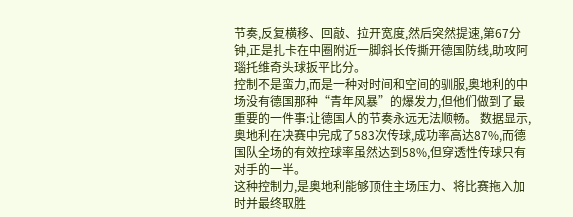节奏,反复横移、回敲、拉开宽度,然后突然提速,第67分钟,正是扎卡在中圈附近一脚斜长传撕开德国防线,助攻阿瑙托维奇头球扳平比分。
控制不是蛮力,而是一种对时间和空间的驯服,奥地利的中场没有德国那种“青年风暴”的爆发力,但他们做到了最重要的一件事:让德国人的节奏永远无法顺畅。 数据显示,奥地利在决赛中完成了583次传球,成功率高达87%,而德国队全场的有效控球率虽然达到58%,但穿透性传球只有对手的一半。
这种控制力,是奥地利能够顶住主场压力、将比赛拖入加时并最终取胜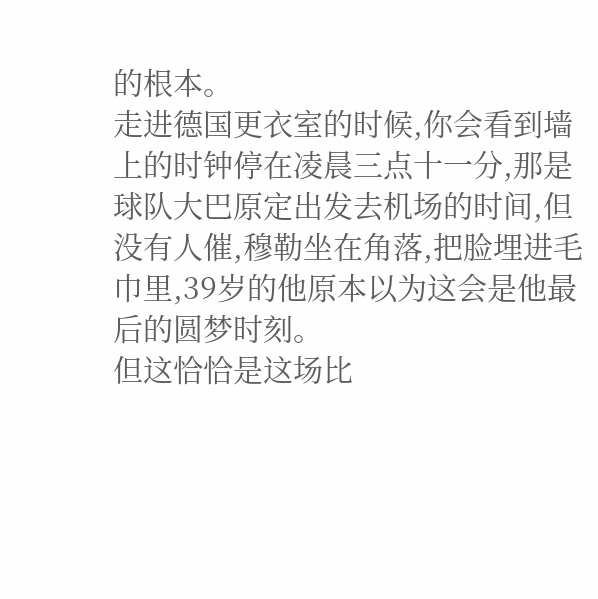的根本。
走进德国更衣室的时候,你会看到墙上的时钟停在凌晨三点十一分,那是球队大巴原定出发去机场的时间,但没有人催,穆勒坐在角落,把脸埋进毛巾里,39岁的他原本以为这会是他最后的圆梦时刻。
但这恰恰是这场比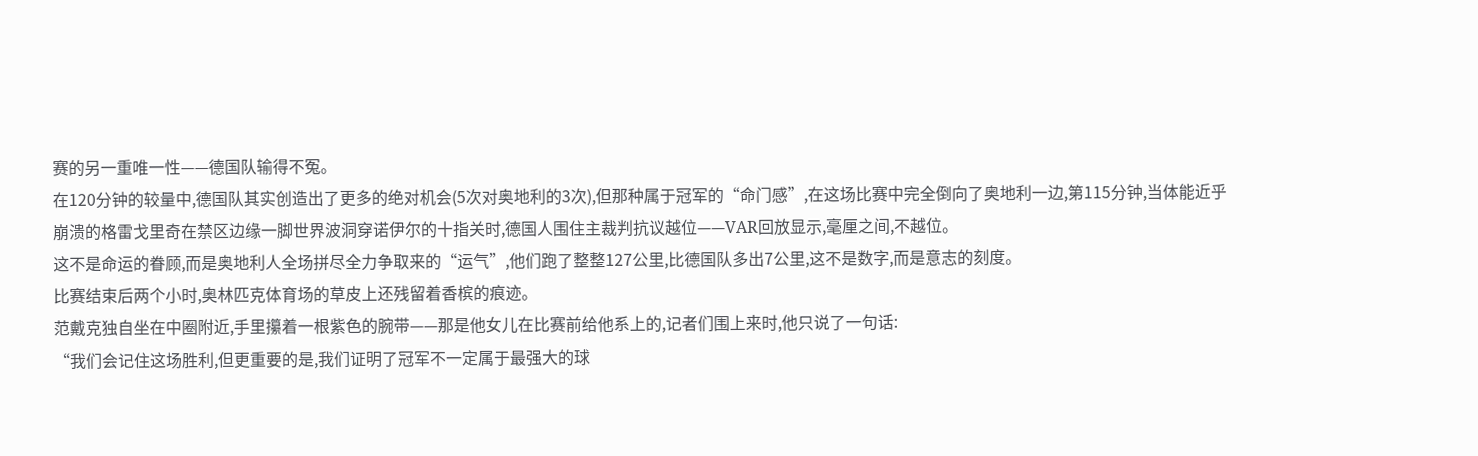赛的另一重唯一性——德国队输得不冤。
在120分钟的较量中,德国队其实创造出了更多的绝对机会(5次对奥地利的3次),但那种属于冠军的“命门感”,在这场比赛中完全倒向了奥地利一边,第115分钟,当体能近乎崩溃的格雷戈里奇在禁区边缘一脚世界波洞穿诺伊尔的十指关时,德国人围住主裁判抗议越位——VAR回放显示,毫厘之间,不越位。
这不是命运的眷顾,而是奥地利人全场拼尽全力争取来的“运气”,他们跑了整整127公里,比德国队多出7公里,这不是数字,而是意志的刻度。
比赛结束后两个小时,奥林匹克体育场的草皮上还残留着香槟的痕迹。
范戴克独自坐在中圈附近,手里攥着一根紫色的腕带——那是他女儿在比赛前给他系上的,记者们围上来时,他只说了一句话:
“我们会记住这场胜利,但更重要的是,我们证明了冠军不一定属于最强大的球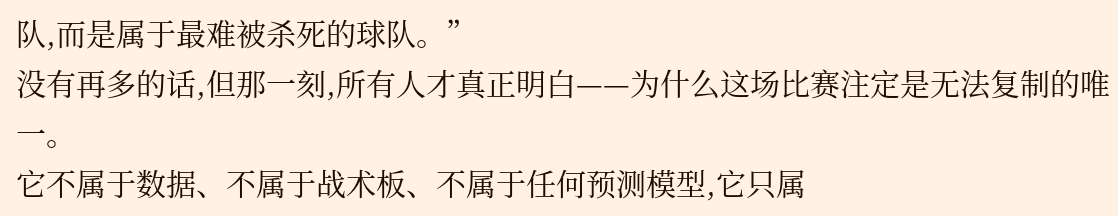队,而是属于最难被杀死的球队。”
没有再多的话,但那一刻,所有人才真正明白——为什么这场比赛注定是无法复制的唯一。
它不属于数据、不属于战术板、不属于任何预测模型,它只属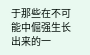于那些在不可能中倔强生长出来的一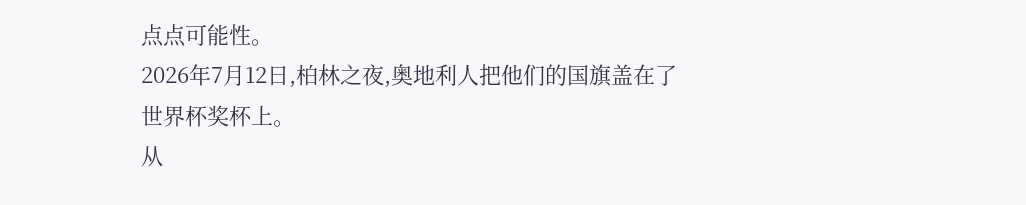点点可能性。
2026年7月12日,柏林之夜,奥地利人把他们的国旗盖在了世界杯奖杯上。
从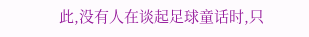此,没有人在谈起足球童话时,只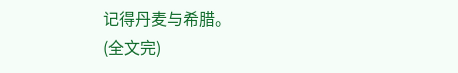记得丹麦与希腊。
(全文完)